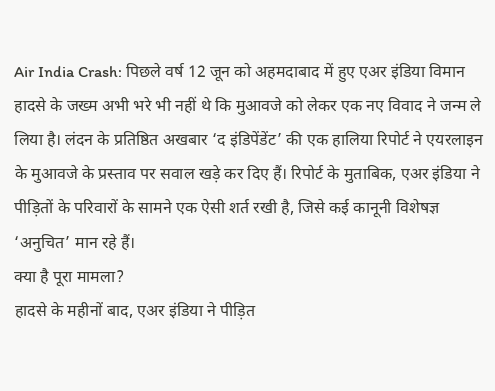Air India Crash: पिछले वर्ष 12 जून को अहमदाबाद में हुए एअर इंडिया विमान हादसे के जख्म अभी भरे भी नहीं थे कि मुआवजे को लेकर एक नए विवाद ने जन्म ले लिया है। लंदन के प्रतिष्ठित अखबार ‘द इंडिपेंडेंट’ की एक हालिया रिपोर्ट ने एयरलाइन के मुआवजे के प्रस्ताव पर सवाल खड़े कर दिए हैं। रिपोर्ट के मुताबिक, एअर इंडिया ने पीड़ितों के परिवारों के सामने एक ऐसी शर्त रखी है, जिसे कई कानूनी विशेषज्ञ ‘अनुचित’ मान रहे हैं।
क्या है पूरा मामला?
हादसे के महीनों बाद, एअर इंडिया ने पीड़ित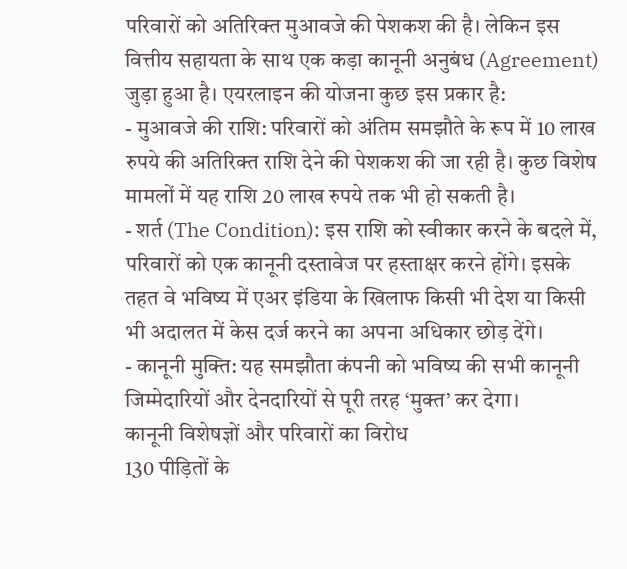परिवारों को अतिरिक्त मुआवजे की पेशकश की है। लेकिन इस वित्तीय सहायता के साथ एक कड़ा कानूनी अनुबंध (Agreement) जुड़ा हुआ है। एयरलाइन की योजना कुछ इस प्रकार है:
- मुआवजे की राशि: परिवारों को अंतिम समझौते के रूप में 10 लाख रुपये की अतिरिक्त राशि देने की पेशकश की जा रही है। कुछ विशेष मामलों में यह राशि 20 लाख रुपये तक भी हो सकती है।
- शर्त (The Condition): इस राशि को स्वीकार करने के बदले में, परिवारों को एक कानूनी दस्तावेज पर हस्ताक्षर करने होंगे। इसके तहत वे भविष्य में एअर इंडिया के खिलाफ किसी भी देश या किसी भी अदालत में केस दर्ज करने का अपना अधिकार छोड़ देंगे।
- कानूनी मुक्ति: यह समझौता कंपनी को भविष्य की सभी कानूनी जिम्मेदारियों और देनदारियों से पूरी तरह ‘मुक्त’ कर देगा।
कानूनी विशेषज्ञों और परिवारों का विरोध
130 पीड़ितों के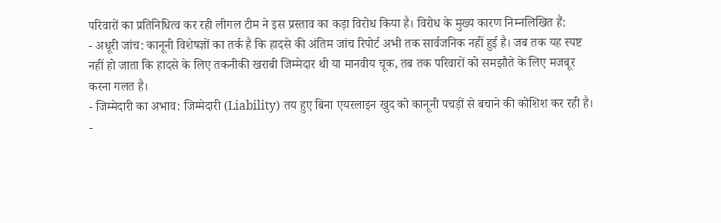परिवारों का प्रतिनिधित्व कर रही लीगल टीम ने इस प्रस्ताव का कड़ा विरोध किया है। विरोध के मुख्य कारण निम्नलिखित हैं:
- अधूरी जांच: कानूनी विशेषज्ञों का तर्क है कि हादसे की अंतिम जांच रिपोर्ट अभी तक सार्वजनिक नहीं हुई है। जब तक यह स्पष्ट नहीं हो जाता कि हादसे के लिए तकनीकी खराबी जिम्मेदार थी या मानवीय चूक, तब तक परिवारों को समझौते के लिए मजबूर करना गलत है।
- जिम्मेदारी का अभाव: जिम्मेदारी (Liability) तय हुए बिना एयरलाइन खुद को कानूनी पचड़ों से बचाने की कोशिश कर रही है।
-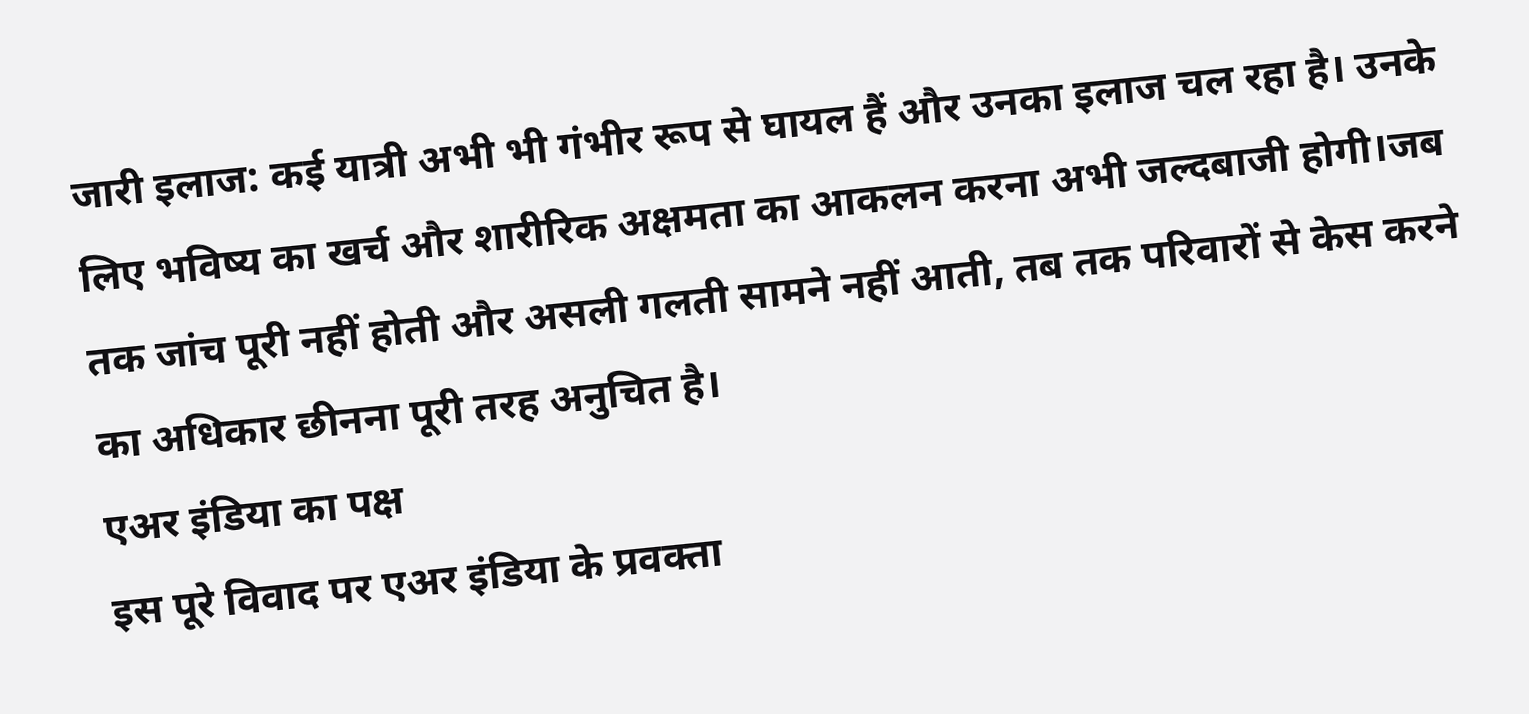जारी इलाज: कई यात्री अभी भी गंभीर रूप से घायल हैं और उनका इलाज चल रहा है। उनके लिए भविष्य का खर्च और शारीरिक अक्षमता का आकलन करना अभी जल्दबाजी होगी।जब तक जांच पूरी नहीं होती और असली गलती सामने नहीं आती, तब तक परिवारों से केस करने का अधिकार छीनना पूरी तरह अनुचित है।
एअर इंडिया का पक्ष
इस पूरे विवाद पर एअर इंडिया के प्रवक्ता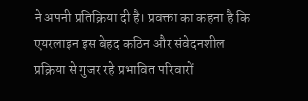ने अपनी प्रतिक्रिया दी है। प्रवक्ता का कहना है कि एयरलाइन इस बेहद कठिन और संवेदनशील प्रक्रिया से गुजर रहे प्रभावित परिवारों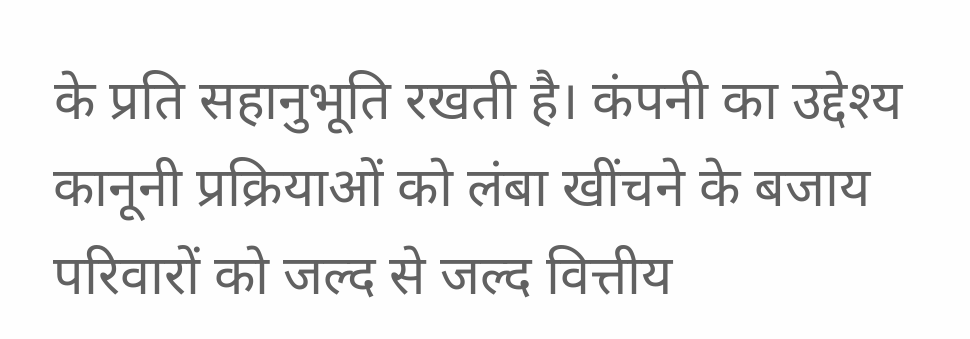के प्रति सहानुभूति रखती है। कंपनी का उद्देश्य कानूनी प्रक्रियाओं को लंबा खींचने के बजाय परिवारों को जल्द से जल्द वित्तीय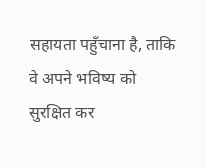सहायता पहुँचाना है, ताकि वे अपने भविष्य को सुरक्षित कर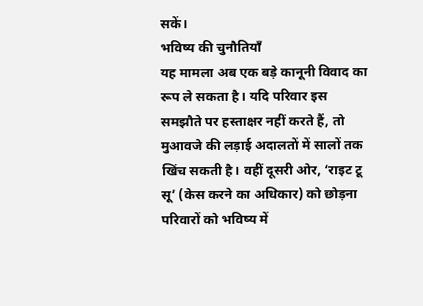सकें।
भविष्य की चुनौतियाँ
यह मामला अब एक बड़े कानूनी विवाद का रूप ले सकता है। यदि परिवार इस समझौते पर हस्ताक्षर नहीं करते हैं, तो मुआवजे की लड़ाई अदालतों में सालों तक खिंच सकती है। वहीं दूसरी ओर, ‘राइट टू सू’ (केस करने का अधिकार) को छोड़ना परिवारों को भविष्य में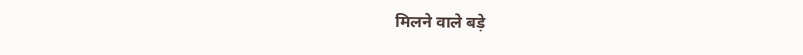मिलने वाले बड़े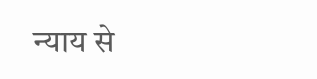न्याय से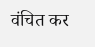वंचित कर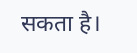सकता है।